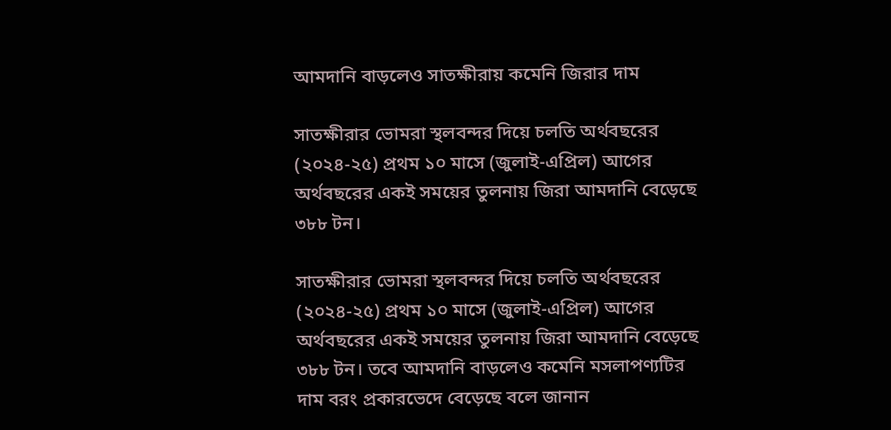আমদানি বাড়লেও সাতক্ষীরায় কমেনি জিরার দাম

সাতক্ষীরার ভোমরা স্থলবন্দর দিয়ে চলতি অর্থবছরের (২০২৪-২৫) প্রথম ১০ মাসে (জুলাই-এপ্রিল) আগের অর্থবছরের একই সময়ের তুলনায় জিরা আমদানি বেড়েছে ৩৮৮ টন।

সাতক্ষীরার ভোমরা স্থলবন্দর দিয়ে চলতি অর্থবছরের (২০২৪-২৫) প্রথম ১০ মাসে (জুলাই-এপ্রিল) আগের অর্থবছরের একই সময়ের তুলনায় জিরা আমদানি বেড়েছে ৩৮৮ টন। তবে আমদানি বাড়লেও কমেনি মসলাপণ্যটির দাম বরং প্রকারভেদে বেড়েছে বলে জানান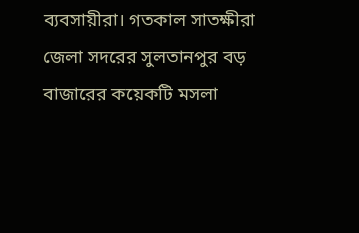ব্যবসায়ীরা। গতকাল সাতক্ষীরা জেলা সদরের সুলতানপুর বড় বাজারের কয়েকটি মসলা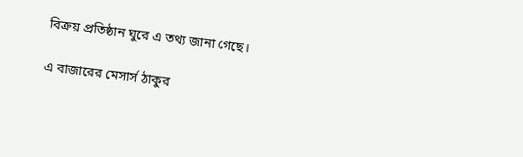বিক্রয় প্রতিষ্ঠান ঘুরে এ তথ্য জানা গেছে।

এ বাজারের মেসার্স ঠাকুর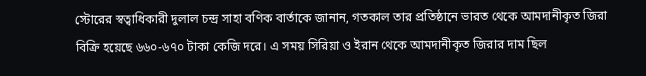স্টোরের স্বত্বাধিকারী দুলাল চন্দ্র সাহা বণিক বার্তাকে জানান, গতকাল তার প্রতিষ্ঠানে ভারত থেকে আমদানীকৃত জিরা বিক্রি হয়েছে ৬৬০-৬৭০ টাকা কেজি দরে। এ সময় সিরিয়া ও ইরান থেকে আমদানীকৃত জিরার দাম ছিল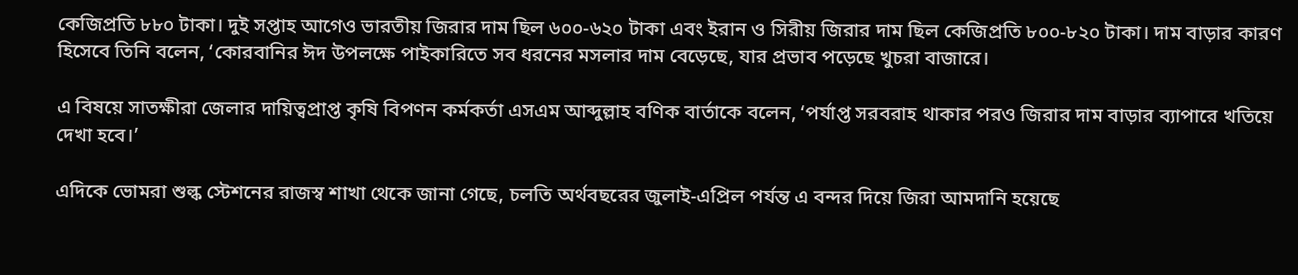কেজিপ্রতি ৮৮০ টাকা। দুই সপ্তাহ আগেও ভারতীয় জিরার দাম ছিল ৬০০-৬২০ টাকা এবং ইরান ও সিরীয় জিরার দাম ছিল কেজিপ্রতি ৮০০-৮২০ টাকা। দাম বাড়ার কারণ হিসেবে তিনি বলেন, ‘কোরবানির ঈদ উপলক্ষে পাইকারিতে সব ধরনের মসলার দাম বেড়েছে, যার প্রভাব পড়েছে খুচরা বাজারে।

এ বিষয়ে সাতক্ষীরা জেলার দায়িত্বপ্রাপ্ত কৃষি বিপণন কর্মকর্তা এসএম আব্দুল্লাহ বণিক বার্তাকে বলেন, ‘পর্যাপ্ত সরবরাহ থাকার পরও জিরার দাম বাড়ার ব্যাপারে খতিয়ে দেখা হবে।’

এদিকে ভোমরা শুল্ক স্টেশনের রাজস্ব শাখা থেকে জানা গেছে, চলতি অর্থবছরের জুলাই-এপ্রিল পর্যন্ত এ বন্দর দিয়ে জিরা আমদানি হয়েছে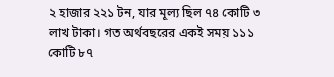২ হাজার ২২১ টন, যার মূল্য ছিল ৭৪ কোটি ৩ লাখ টাকা। গত অর্থবছরের একই সময় ১১১ কোটি ৮৭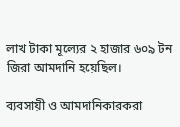লাখ টাকা মূল্যের ২ হাজার ৬০৯ টন জিরা আমদানি হয়েছিল।

ব্যবসায়ী ও আমদানিকারকরা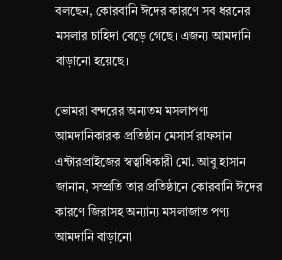বলছেন, কোরবানি ঈদের কারণে সব ধরনের মসলার চাহিদা বেড়ে গেছে। এজন্য আমদানি বাড়ানো হয়েছে।

ভোমরা বন্দরের অন্যতম মসলাপণ্য আমদানিকারক প্রতিষ্ঠান মেসার্স রাফসান এন্টারপ্রাইজের স্বত্বাধিকারী মো. আবু হাসান জানান, সম্প্রতি তার প্রতিষ্ঠানে কোরবানি ঈদের কারণে জিরাসহ অন্যান্য মসলাজাত পণ্য আমদানি বাড়ানো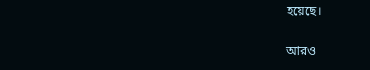হয়েছে।

আরও